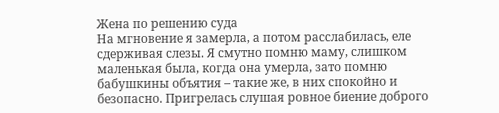Жена по решению суда
На мгновение я замерла, а потом расслабилась, еле сдерживая слезы. Я смутно помню маму, слишком маленькая была, когда она умерла, зато помню бабушкины объятия – такие же, в них спокойно и безопасно. Пригрелась слушая ровное биение доброго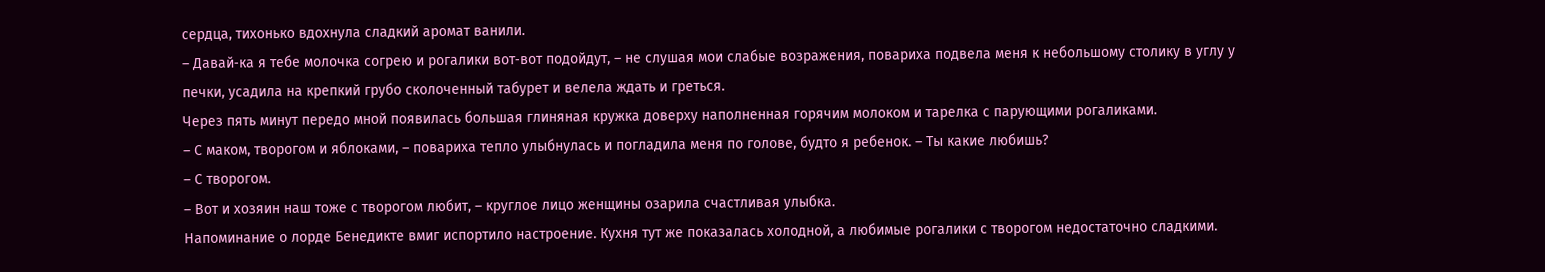сердца, тихонько вдохнула сладкий аромат ванили.
– Давай‑ка я тебе молочка согрею и рогалики вот‑вот подойдут, – не слушая мои слабые возражения, повариха подвела меня к небольшому столику в углу у печки, усадила на крепкий грубо сколоченный табурет и велела ждать и греться.
Через пять минут передо мной появилась большая глиняная кружка доверху наполненная горячим молоком и тарелка с парующими рогаликами.
– С маком, творогом и яблоками, – повариха тепло улыбнулась и погладила меня по голове, будто я ребенок. – Ты какие любишь?
– С творогом.
– Вот и хозяин наш тоже с творогом любит, – круглое лицо женщины озарила счастливая улыбка.
Напоминание о лорде Бенедикте вмиг испортило настроение. Кухня тут же показалась холодной, а любимые рогалики с творогом недостаточно сладкими.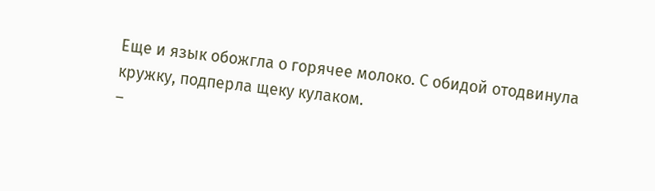Еще и язык обожгла о горячее молоко. С обидой отодвинула кружку, подперла щеку кулаком.
–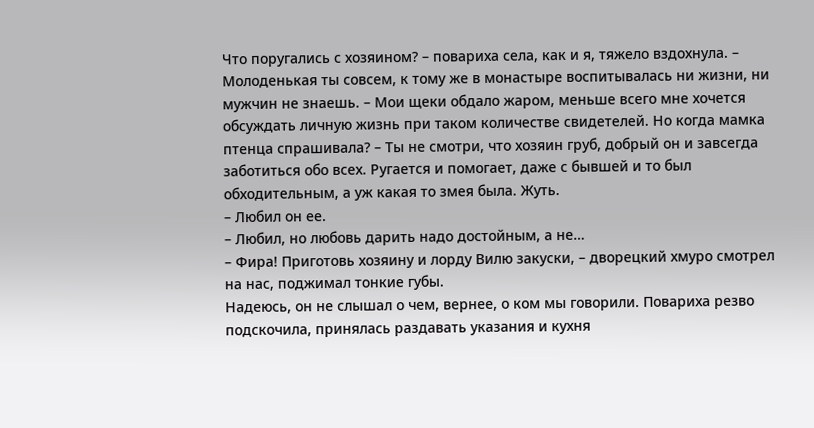Что поругались с хозяином? – повариха села, как и я, тяжело вздохнула. – Молоденькая ты совсем, к тому же в монастыре воспитывалась ни жизни, ни мужчин не знаешь. – Мои щеки обдало жаром, меньше всего мне хочется обсуждать личную жизнь при таком количестве свидетелей. Но когда мамка птенца спрашивала? – Ты не смотри, что хозяин груб, добрый он и завсегда заботиться обо всех. Ругается и помогает, даже с бывшей и то был обходительным, а уж какая то змея была. Жуть.
– Любил он ее.
– Любил, но любовь дарить надо достойным, а не…
– Фира! Приготовь хозяину и лорду Вилю закуски, – дворецкий хмуро смотрел на нас, поджимал тонкие губы.
Надеюсь, он не слышал о чем, вернее, о ком мы говорили. Повариха резво подскочила, принялась раздавать указания и кухня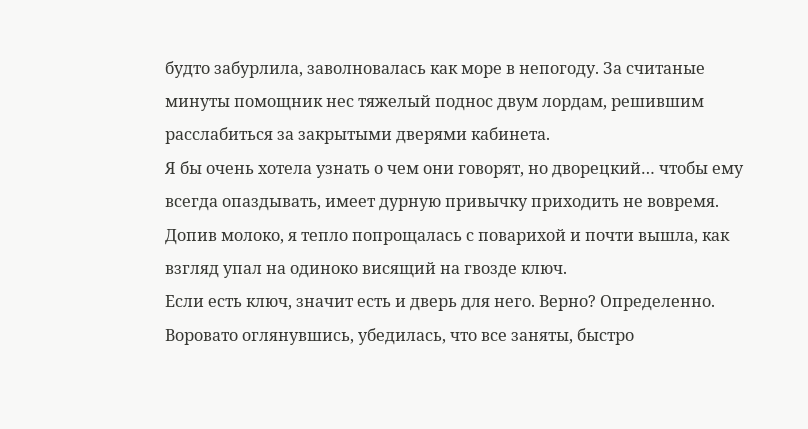будто забурлила, заволновалась как море в непогоду. За считаные минуты помощник нес тяжелый поднос двум лордам, решившим расслабиться за закрытыми дверями кабинета.
Я бы очень хотела узнать о чем они говорят, но дворецкий… чтобы ему всегда опаздывать, имеет дурную привычку приходить не вовремя. Допив молоко, я тепло попрощалась с поварихой и почти вышла, как взгляд упал на одиноко висящий на гвозде ключ.
Если есть ключ, значит есть и дверь для него. Верно? Определенно. Воровато оглянувшись, убедилась, что все заняты, быстро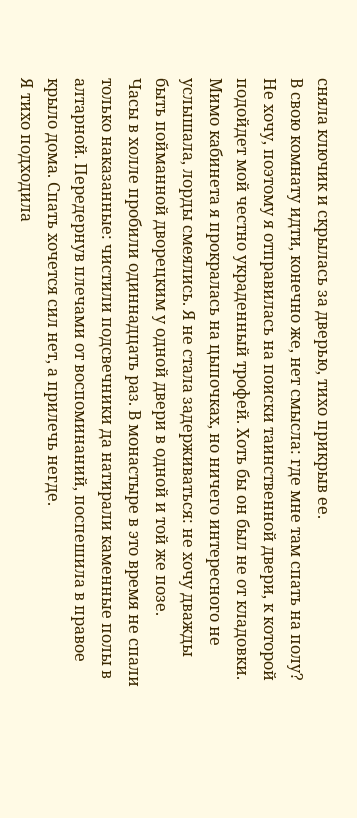сняла ключик и скрылась за дверью, тихо прикрыв ее.
В свою комнату идти, конечно же, нет смысла: где мне там спать на полу? Не хочу, поэтому я отправилась на поиски таинственной двери, к которой подойдет мой честно украденный трофей. Хоть бы он был не от кладовки.
Мимо кабинета я прокралась на цыпочках, но ничего интересного не услышала, лорды смеялись. Я не стала задерживаться: не хочу дважды быть пойманной дворецким у одной двери в одной и той же позе.
Часы в холле пробили одиннадцать раз. В монастыре в это время не спали только наказанные: чистили подсвечники да натирали каменные полы в алтарной. Передернув плечами от воспоминаний, поспешила в правое крыло дома. Спать хочется сил нет, а прилечь негде.
Я тихо подходила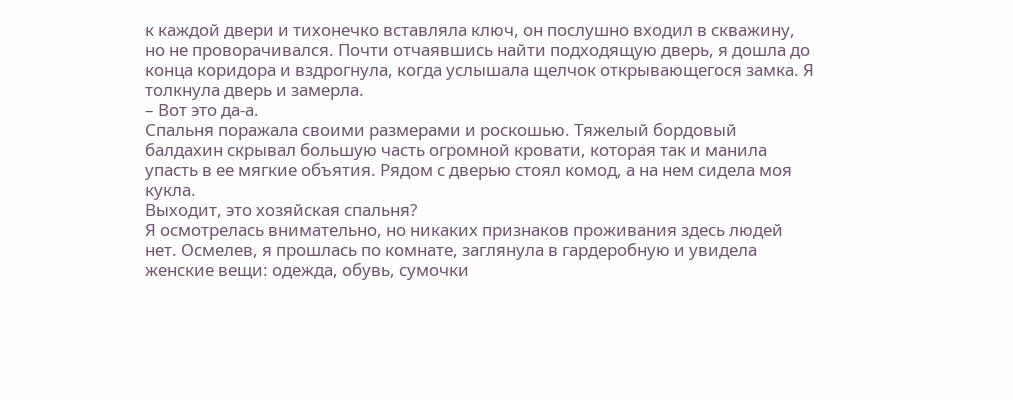к каждой двери и тихонечко вставляла ключ, он послушно входил в скважину, но не проворачивался. Почти отчаявшись найти подходящую дверь, я дошла до конца коридора и вздрогнула, когда услышала щелчок открывающегося замка. Я толкнула дверь и замерла.
– Вот это да‑а.
Спальня поражала своими размерами и роскошью. Тяжелый бордовый балдахин скрывал большую часть огромной кровати, которая так и манила упасть в ее мягкие объятия. Рядом с дверью стоял комод, а на нем сидела моя кукла.
Выходит, это хозяйская спальня?
Я осмотрелась внимательно, но никаких признаков проживания здесь людей нет. Осмелев, я прошлась по комнате, заглянула в гардеробную и увидела женские вещи: одежда, обувь, сумочки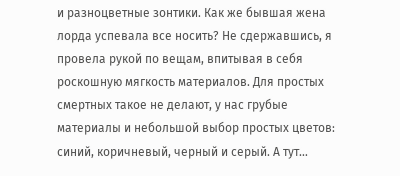и разноцветные зонтики. Как же бывшая жена лорда успевала все носить? Не сдержавшись, я провела рукой по вещам, впитывая в себя роскошную мягкость материалов. Для простых смертных такое не делают, у нас грубые материалы и небольшой выбор простых цветов: синий, коричневый, черный и серый. А тут…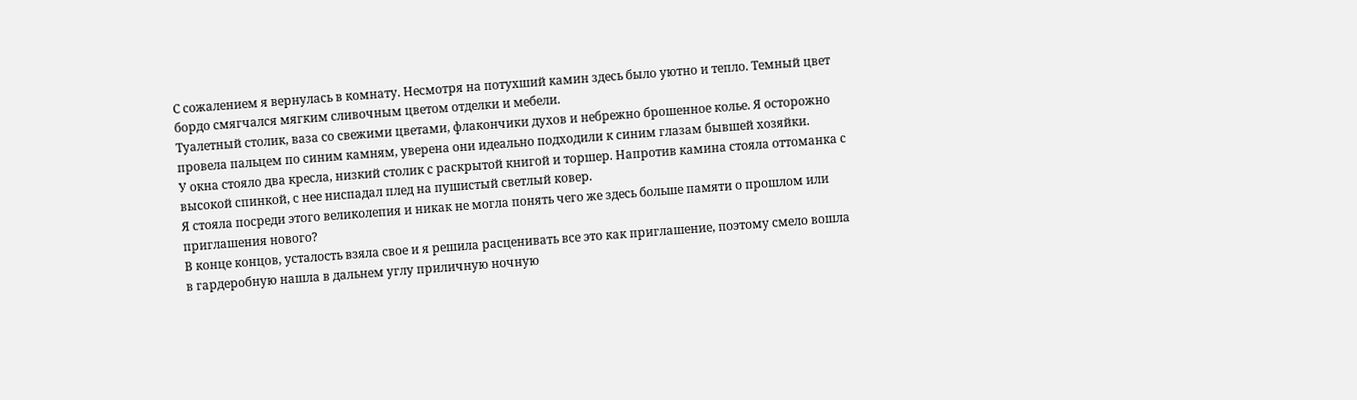С сожалением я вернулась в комнату. Несмотря на потухший камин здесь было уютно и тепло. Темный цвет бордо смягчался мягким сливочным цветом отделки и мебели.
Туалетный столик, ваза со свежими цветами, флакончики духов и небрежно брошенное колье. Я осторожно провела пальцем по синим камням, уверена они идеально подходили к синим глазам бывшей хозяйки.
У окна стояло два кресла, низкий столик с раскрытой книгой и торшер. Напротив камина стояла оттоманка с высокой спинкой, с нее ниспадал плед на пушистый светлый ковер.
Я стояла посреди этого великолепия и никак не могла понять чего же здесь больше памяти о прошлом или приглашения нового?
В конце концов, усталость взяла свое и я решила расценивать все это как приглашение, поэтому смело вошла в гардеробную нашла в дальнем углу приличную ночную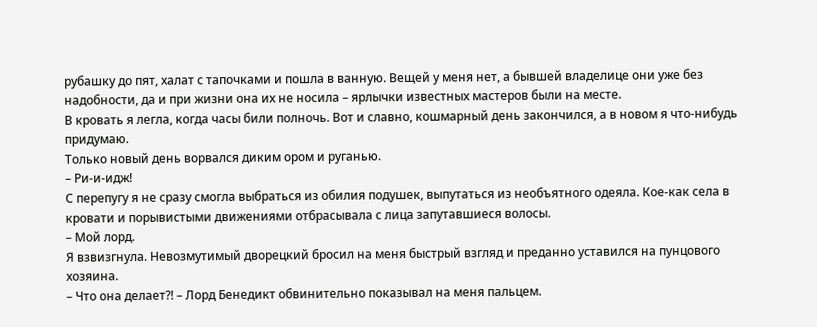рубашку до пят, халат с тапочками и пошла в ванную. Вещей у меня нет, а бывшей владелице они уже без надобности, да и при жизни она их не носила – ярлычки известных мастеров были на месте.
В кровать я легла, когда часы били полночь. Вот и славно, кошмарный день закончился, а в новом я что‑нибудь придумаю.
Только новый день ворвался диким ором и руганью.
– Ри‑и‑идж!
С перепугу я не сразу смогла выбраться из обилия подушек, выпутаться из необъятного одеяла. Кое‑как села в кровати и порывистыми движениями отбрасывала с лица запутавшиеся волосы.
– Мой лорд.
Я взвизгнула. Невозмутимый дворецкий бросил на меня быстрый взгляд и преданно уставился на пунцового хозяина.
– Что она делает?! – Лорд Бенедикт обвинительно показывал на меня пальцем.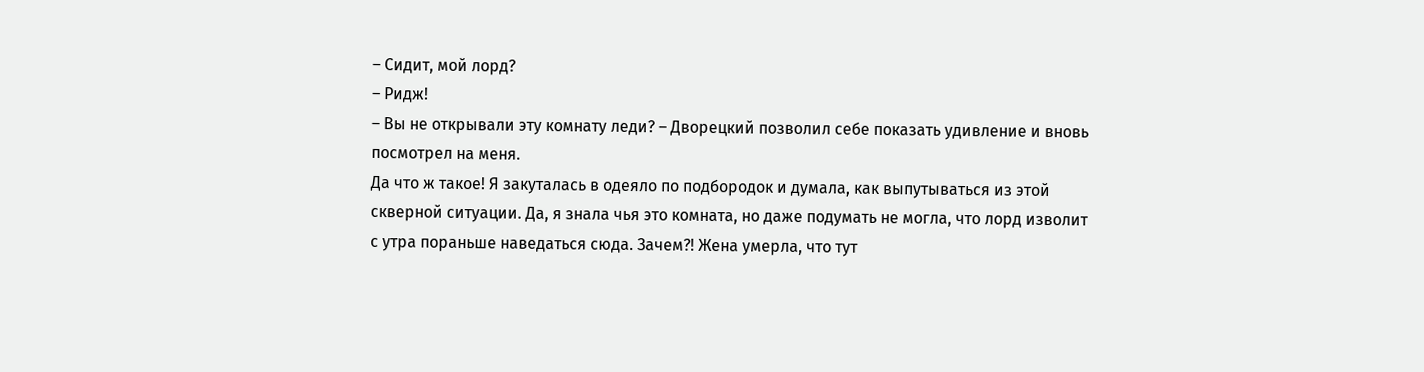– Сидит, мой лорд?
– Ридж!
– Вы не открывали эту комнату леди? – Дворецкий позволил себе показать удивление и вновь посмотрел на меня.
Да что ж такое! Я закуталась в одеяло по подбородок и думала, как выпутываться из этой скверной ситуации. Да, я знала чья это комната, но даже подумать не могла, что лорд изволит с утра пораньше наведаться сюда. Зачем?! Жена умерла, что тут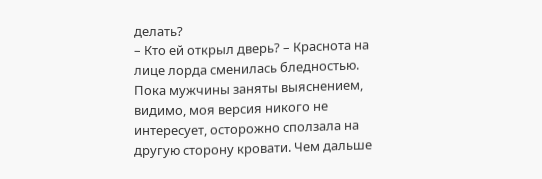делать?
– Кто ей открыл дверь? – Краснота на лице лорда сменилась бледностью.
Пока мужчины заняты выяснением, видимо, моя версия никого не интересует, осторожно сползала на другую сторону кровати. Чем дальше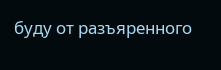буду от разъяренного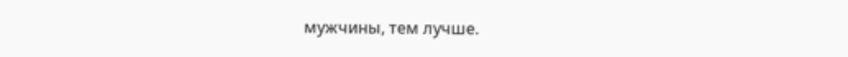мужчины, тем лучше.